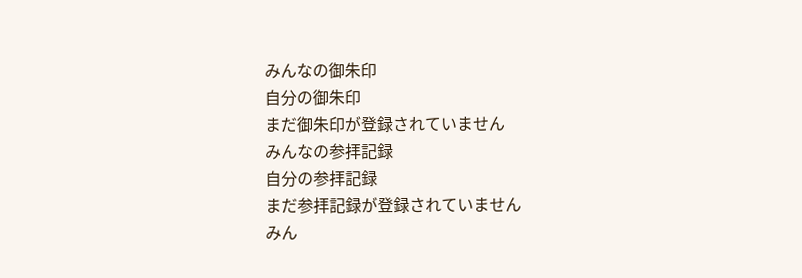みんなの御朱印
自分の御朱印
まだ御朱印が登録されていません
みんなの参拝記録
自分の参拝記録
まだ参拝記録が登録されていません
みん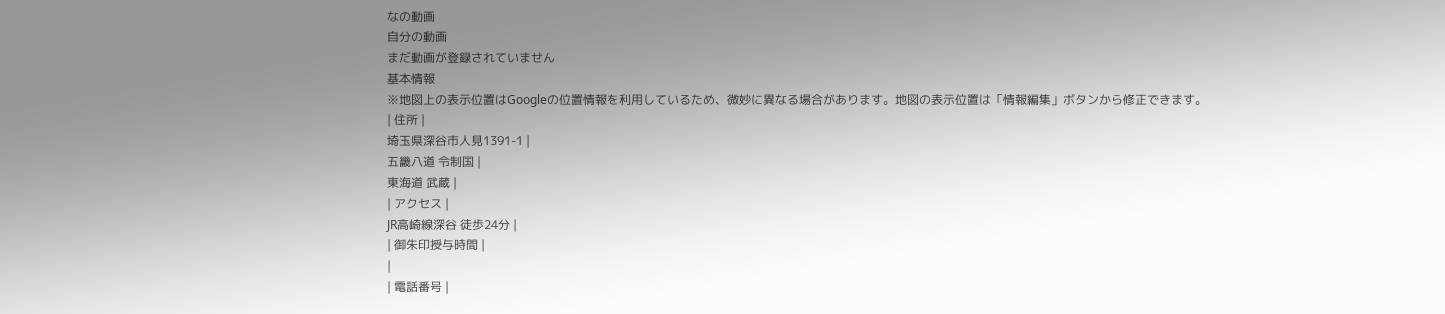なの動画
自分の動画
まだ動画が登録されていません
基本情報
※地図上の表示位置はGoogleの位置情報を利用しているため、微妙に異なる場合があります。地図の表示位置は「情報編集」ボタンから修正できます。
| 住所 |
埼玉県深谷市人見1391-1 |
五畿八道 令制国 |
東海道 武蔵 |
| アクセス |
JR高崎線深谷 徒歩24分 |
| 御朱印授与時間 |
|
| 電話番号 |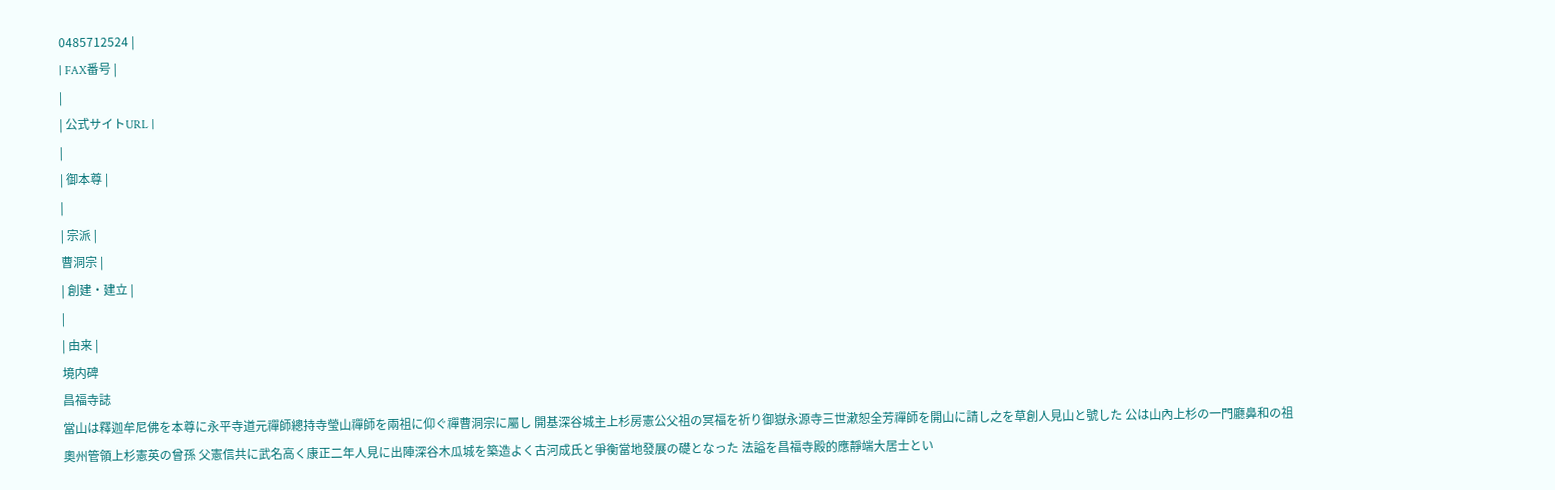0485712524 |
| FAX番号 |
|
| 公式サイトURL |
|
| 御本尊 |
|
| 宗派 |
曹洞宗 |
| 創建・建立 |
|
| 由来 |
境内碑
昌福寺誌
當山は釋迦牟尼佛を本尊に永平寺道元禪師總持寺瑩山禪師を兩祖に仰ぐ禪曹洞宗に屬し 開基深谷城主上杉房憲公父祖の冥福を祈り御嶽永源寺三世漱恕全芳禪師を開山に請し之を草創人見山と號した 公は山內上杉の一門廳鼻和の祖奧州管領上杉憲英の曾孫 父憲信共に武名高く康正二年人見に出陣深谷木瓜城を築造よく古河成氏と爭衡當地發展の礎となった 法謚を昌福寺殿的應靜端大居士とい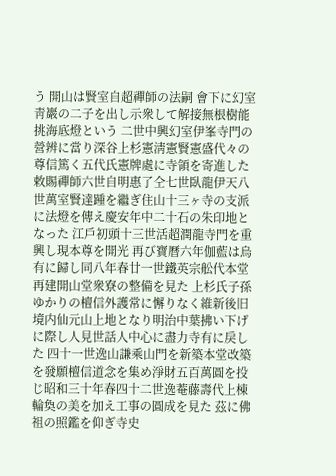う 開山は賢室自超禪師の法嗣 會下に幻室靑巖の二子を出し示衆して解接無根樹能挑海底燈という 二世中興幻室伊峯寺門の營辨に當り深谷上杉憲淸憲賢憲盛代々の尊信篤く五代氏憲牌處に寺領を寄進した 敕賜禪師六世自明惠了仝七世臥龍伊天八世萬室賢達踵を繼ぎ住山十三ヶ寺の支派に法燈を傳え慶安年中二十石の朱印地となった 江戶初頭十三世活超潤龍寺門を重興し現本尊を開光 再び寶曆六年伽藍は烏有に歸し同八年春廿一世鐵英宗舩代本堂再建開山堂衆寮の整備を見た 上杉氏子孫ゆかりの檀信外護常に懈りなく維新後旧境内仙元山上地となり明治中葉拂い下げに際し人見世話人中心に盡力寺有に戾した 四十一世逸山謙乘山門を新築本堂改築を發願檀信道念を集め淨財五百萬圓を投じ昭和三十年春四十二世逸菴藤壽代上棟輪奐の美を加え工事の圓成を見た 茲に佛祖の照鑑を仰ぎ寺史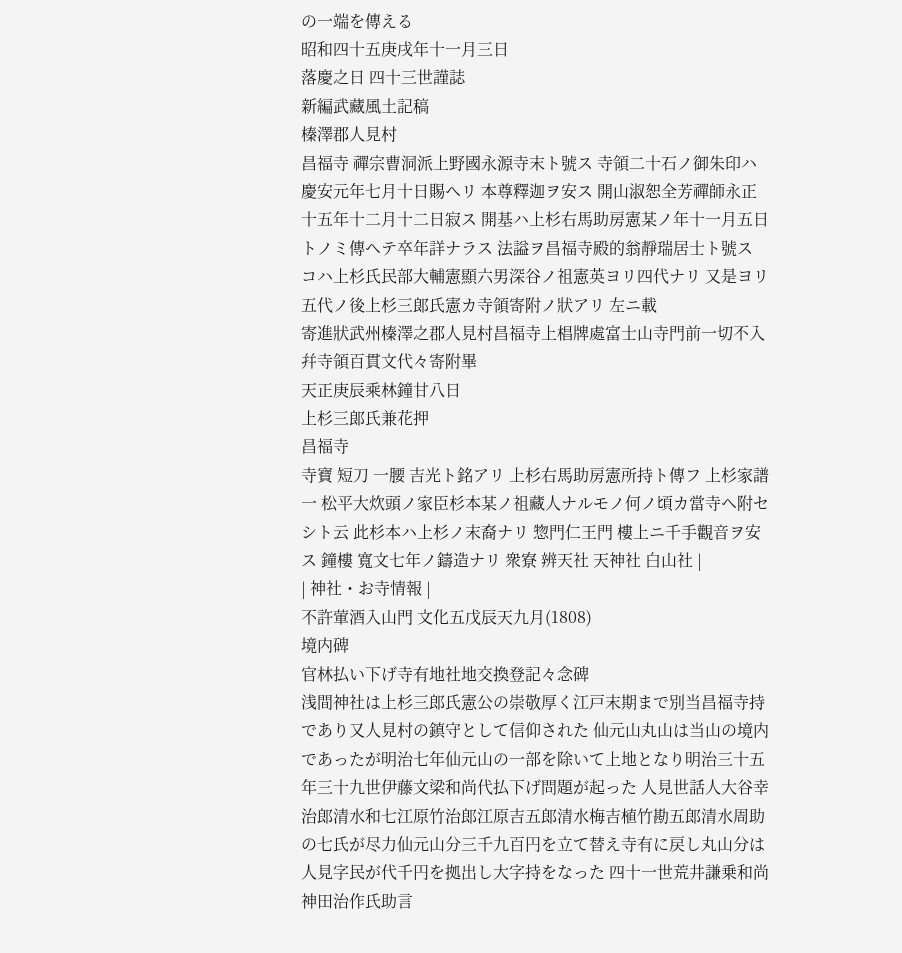の一端を傳える
昭和四十五庚戌年十一月三日
落慶之日 四十三世謹誌
新編武藏風土記稿
榛澤郡人見村
昌福寺 禪宗曹洞派上野國永源寺末ト號ス 寺領二十石ノ御朱印ハ慶安元年七月十日賜ヘリ 本尊釋迦ヲ安ス 開山淑恕全芳禪師永正十五年十二月十二日寂ス 開基ハ上杉右馬助房憲某ノ年十一月五日トノミ傳ヘテ卒年詳ナラス 法謚ヲ昌福寺殿的翁靜瑞居士ト號ス コハ上杉氏民部大輔憲顯六男深谷ノ祖憲英ヨリ四代ナリ 又是ヨリ五代ノ後上杉三郞氏憲カ寺領寄附ノ狀アリ 左ニ載
寄進狀武州榛澤之郡人見村昌福寺上椙牌處富士山寺門前一切不入幷寺領百貫文代々寄附畢
天正庚辰乘林鐘甘八日
上杉三郞氏兼花押
昌福寺
寺寶 短刀 一腰 吉光ト銘アリ 上杉右馬助房憲所持ト傳フ 上杉家譜一 松平大炊頭ノ家臣杉本某ノ祖藏人ナルモノ何ノ頃カ當寺ヘ附セシト云 此杉本ハ上杉ノ末裔ナリ 惣門仁王門 樓上ニ千手觀音ヲ安ス 鐘樓 寬文七年ノ鑄造ナリ 衆寮 辨天社 天神社 白山社 |
| 神社・お寺情報 |
不許葷酒入山門 文化五戊辰天九月(1808)
境内碑
官林払い下げ寺有地社地交換登記々念碑
浅間神社は上杉三郎氏憲公の崇敬厚く江戸末期まで別当昌福寺持であり又人見村の鎮守として信仰された 仙元山丸山は当山の境内であったが明治七年仙元山の一部を除いて上地となり明治三十五年三十九世伊藤文梁和尚代払下げ問題が起った 人見世話人大谷幸治郎清水和七江原竹治郎江原吉五郎清水梅吉植竹勘五郎清水周助の七氏が尽力仙元山分三千九百円を立て替え寺有に戻し丸山分は人見字民が代千円を拠出し大字持をなった 四十一世荒井謙乗和尚神田治作氏助言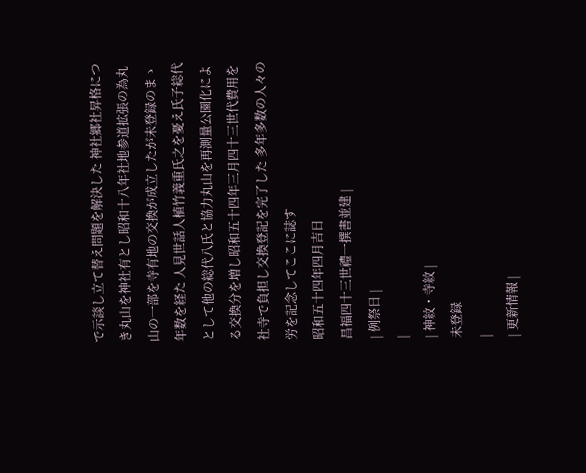で示談し立て替え問題を解決した 神社郷社昇格につき丸山を神社有とし昭和十八年社地参道拡張の為丸山の一部を寺有地の交換が成立したが未登録のまゝ年数を経た 人見世話人植竹義重氏之を憂え氏子総代として他の総代八氏と協力丸山を再測量公園化による交換分を増し昭和五十四年三月四十三世代費用を社寺で負担し交換登記を完了した 多年多数の人々の労を記念してここに誌す
昭和五十四年四月吉日
昌福四十三世禮一撰書並建 |
| 例祭日 |
|
| 神紋・寺紋 |
未登録
|
| 更新情報 |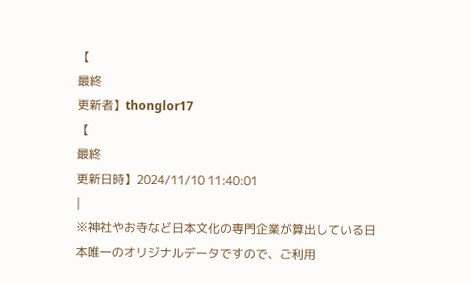【
最終
更新者】thonglor17
【
最終
更新日時】2024/11/10 11:40:01
|
※神社やお寺など日本文化の専門企業が算出している日本唯一のオリジナルデータですので、ご利用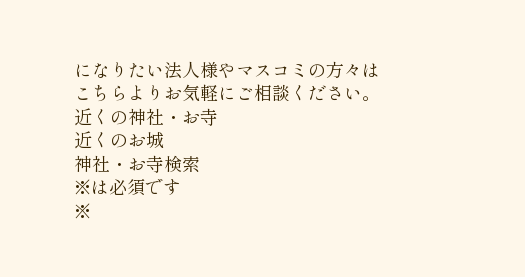になりたい法人様やマスコミの方々は
こちらよりお気軽にご相談ください。
近くの神社・お寺
近くのお城
神社・お寺検索
※は必須です
※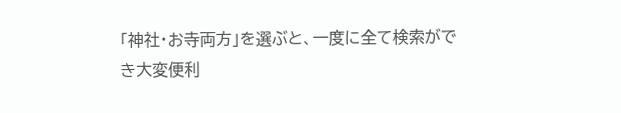「神社・お寺両方」を選ぶと、一度に全て検索ができ大変便利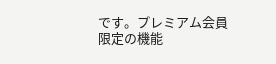です。プレミアム会員限定の機能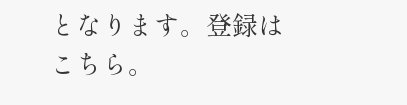となります。登録は
こちら。